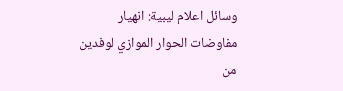وسائل اعلام ليبية: انهيار مفاوضات الحوار الموازي لوفدين من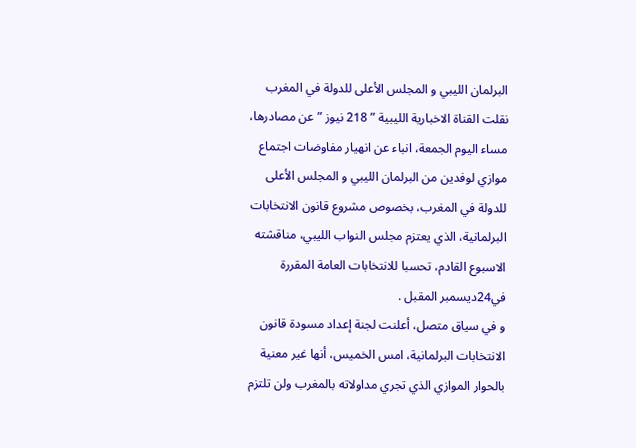البرلمان الليبي و المجلس الأعلى للدولة في المغرب
نقلت القناة الاخبارية الليبية ” 218 نيوز ” عن مصادرها، مساء اليوم الجمعة، انباء عن انهيار مفاوضات اجتماع موازي لوفدين من البرلمان الليبي و المجلس الأعلى للدولة في المغرب، بخصوص مشروع قانون الانتخابات البرلمانية، الذي يعتزم مجلس النواب الليبي، مناقشته الاسبوع القادم، تحسبا للانتخابات العامة المقررة في24ديسمبر المقبل .
و في سياق متصل، أعلنت لجنة إعداد مسودة قانون الانتخابات البرلمانية، امس الخميس، أنها غير معنية بالحوار الموازي الذي تجري مداولاته بالمغرب ولن تلتزم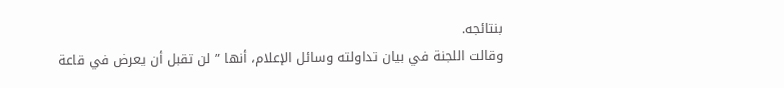بنتائجه.
وقالت اللجنة في بيان تداولته وسائل الإعلام، أنها ” لن تقبل أن يعرض في قاعة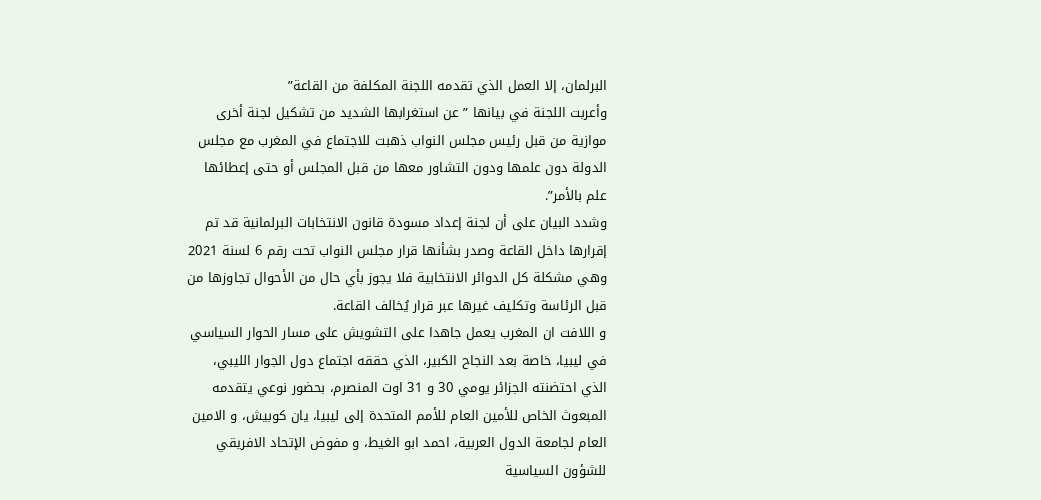البرلمان، إلا العمل الذي تقدمه اللجنة المكلفة من القاعة”
وأعربت اللجنة في بيانها ” عن استغرابها الشديد من تشكيل لجنة أخرى موازية من قبل رئيس مجلس النواب ذهبت للاجتماع في المغرب مع مجلس الدولة دون علمها ودون التشاور معها من قبل المجلس أو حتى إعطائها علم بالأمر”.
وشدد البيان على أن لجنة إعداد مسودة قانون الانتخابات البرلمانية قد تم إقرارها داخل القاعة وصدر بشأنها قرار مجلس النواب تحت رقم 6 لسنة 2021 وهي مشكلة كل الدوائر الانتخابية فلا يجوز بأي حال من الأحوال تجاوزها من قبل الرئاسة وتكليف غيرها عبر قرار يُخالف القاعة.
و اللافت ان المغرب يعمل جاهدا على التشويش على مسار الحوار السياسي في ليبيا، خاصة بعد النجاح الكبير، الذي حققه اجتماع دول الجوار الليبي، الذي احتضنته الجزائر يومي 30 و 31 اوت المنصرم، بحضور نوعي يتقدمه المبعوث الخاص للأمين العام للأمم المتحدة إلى ليبيا، يان كوبيش، و الامين العام لجامعة الدول العربية، احمد ابو الغيط، و مفوض الإتحاد الافريقي للشؤون السياسية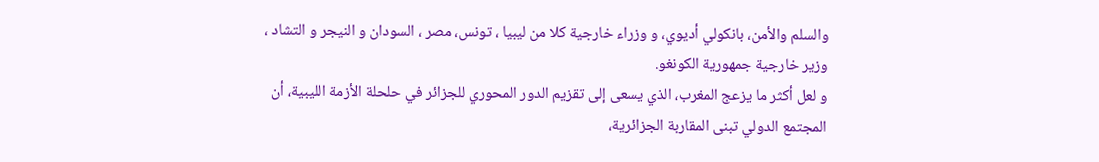والسلم والأمن، بانكولي أديوي، و وزراء خارجية كلا من ليبيا ، تونس، مصر ، السودان و النيجر و التشاد ، وزير خارجية جمهورية الكونغو.
و لعل أكثر ما يزعج المغرب، الذي يسعى إلى تقزيم الدور المحوري للجزائر في حلحلة الأزمة الليبية، أن المجتمع الدولي تبنى المقاربة الجزائرية،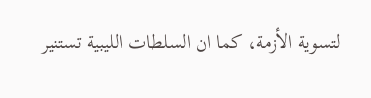لتسوية الأزمة، كما ان السلطات الليبية تستنير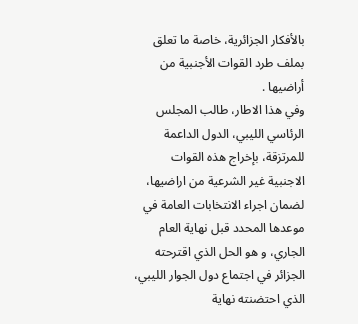بالأفكار الجزائرية، خاصة ما تعلق بملف طرد القوات الأجنبية من أراضيها .
وفي هذا الاطار، طالب المجلس الرئاسي الليبي، الدول الداعمة للمرتزقة، بإخراج هذه القوات الاجنبية غير الشرعية من اراضيها، لضمان اجراء الانتخابات العامة في موعدها المحدد قبل نهاية العام الجاري، و هو الحل الذي اقترحته الجزائر في اجتماع دول الجوار الليبي، الذي احتضنته نهاية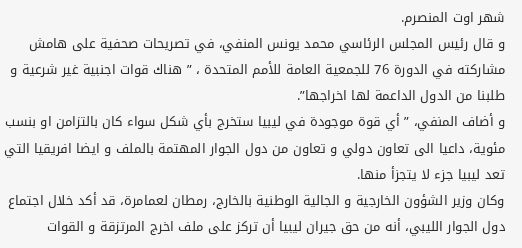شهر اوت المنصرم.
و قال رئيس المجلس الرئاسي محمد يونس المنفي، في تصريحات صحفية على هامش مشاركته في الدورة 76 للجمعية العامة للأمم المتحدة ، ” هناك قوات اجنبية غير شرعية و طلبنا من الدول الداعمة لها اخراجها”.
و أضاف المنفي، ” أي قوة موجودة في ليبيا ستخرج بأي شكل سواء كان بالتزامن او بنسب مئوية، داعيا الى تعاون دولي و تعاون من دول الجوار المهتمة بالملف و ايضا افريقيا التي تعد ليبيا جزء لا يتجزأ منها.
وكان وزير الشؤون الخارجية و الجالية الوطنية بالخارج، رمطان لعمامرة، قد أكد خلال اجتماع دول الجوار الليبي، أنه من حق جيران ليبيا أن تركز على ملف اخرج المرتزقة و القوات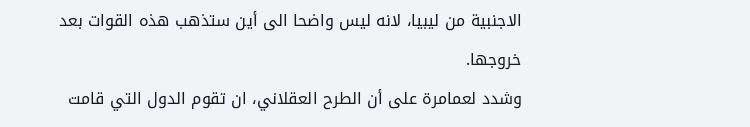الاجنبية من ليبيا، لانه ليس واضحا الى أين ستذهب هذه القوات بعد خروجها.
وشدد لعمامرة على أن الطرح العقلاني، ان تقوم الدول التي قامت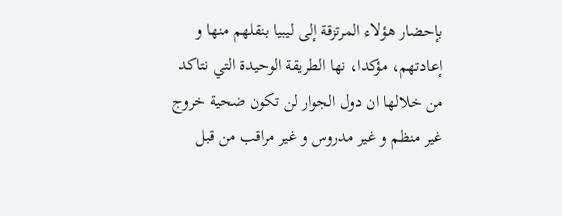بإحضار هؤلاء المرتزقة إلى ليبيا بنقلهم منها و إعادتهم، مؤكدا، نها الطريقة الوحيدة التي نتاكد من خلالها ان دول الجوار لن تكون ضحية خروج غير منظم و غير مدروس و غير مراقب من قبل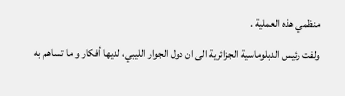منظمي هذه العملية .
ولفت رئيس الدبلوماسية الجزائرية الى ان دول الجوار الليبي، لديها أفكار و ما تساهم به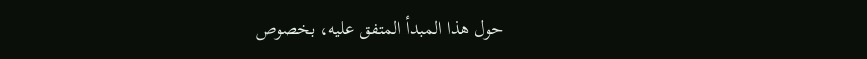حول هذا المبدأ المتفق عليه، بخصوص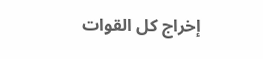إخراج كل القوات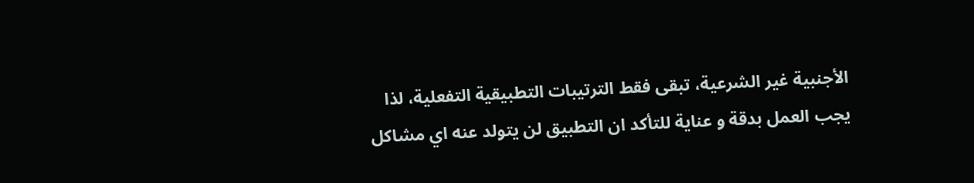الأجنبية غير الشرعية، تبقى فقط الترتيبات التطبيقية التفعلية، لذا يجب العمل بدقة و عناية للتأكد ان التطبيق لن يتولد عنه اي مشاكل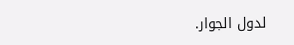لدول الجوار.